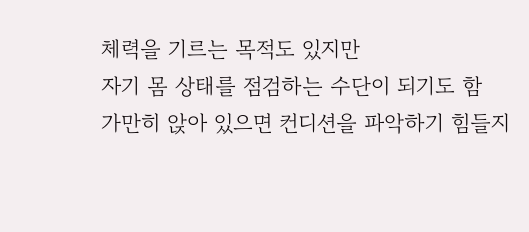체력을 기르는 목적도 있지만
자기 몸 상태를 점검하는 수단이 되기도 함
가만히 앉아 있으면 컨디션을 파악하기 힘들지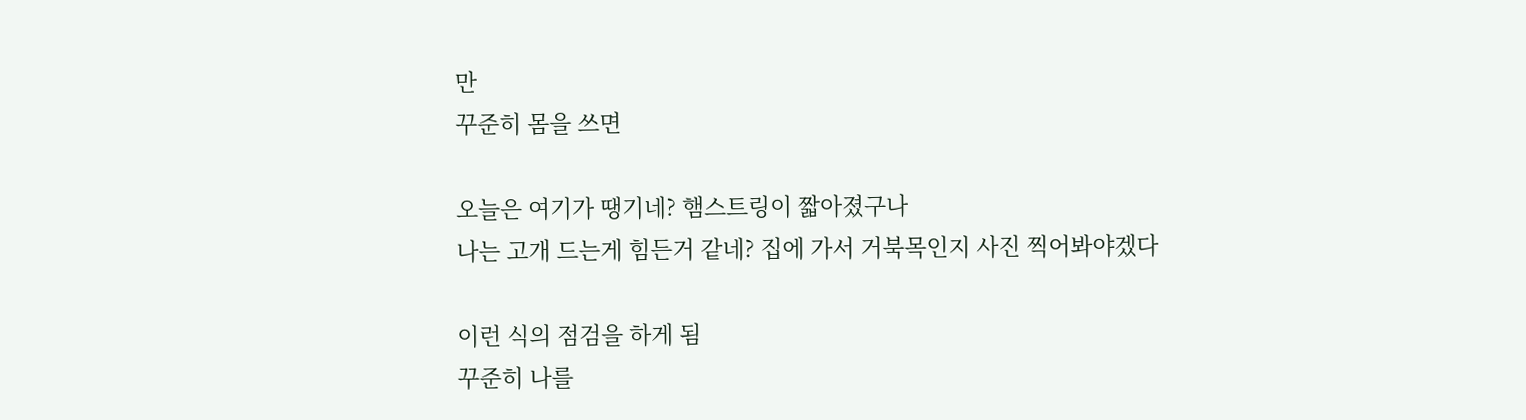만
꾸준히 몸을 쓰면

오늘은 여기가 땡기네? 햄스트링이 짧아졌구나
나는 고개 드는게 힘든거 같네? 집에 가서 거북목인지 사진 찍어봐야겠다

이런 식의 점검을 하게 됨
꾸준히 나를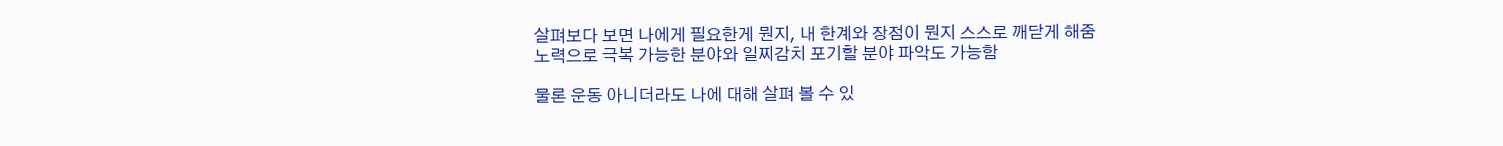살펴보다 보면 나에게 필요한게 뭔지, 내 한계와 장점이 뭔지 스스로 깨닫게 해줌
노력으로 극복 가능한 분야와 일찌감치 포기할 분야 파악도 가능함

물론 운동 아니더라도 나에 대해 살펴 볼 수 있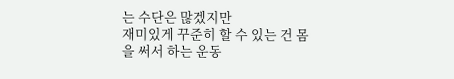는 수단은 많겠지만
재미있게 꾸준히 할 수 있는 건 몸을 써서 하는 운동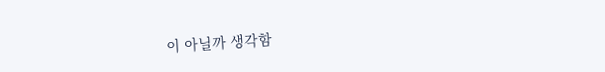이 아닐까 생각함